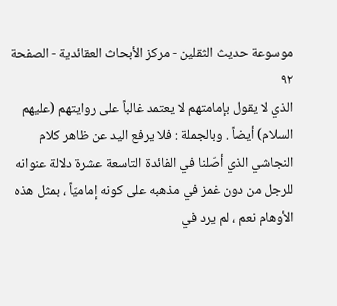موسوعة حديث الثقلين - مركز الأبحاث العقائدية - الصفحة ٩٢
الذي لا يقول بإمامتهم لا يعتمد غالباً على روايتهم (عليهم السلام) أيضاً . وبالجملة : فلا يرفع اليد عن ظاهر كلام النجاشي الذي أصّلنا في الفائدة التاسعة عشرة دلالة عنوانه للرجل من دون غمز في مذهبه على كونه إماميّاً ، بمثل هذه الأوهام نعم ، لم يرد في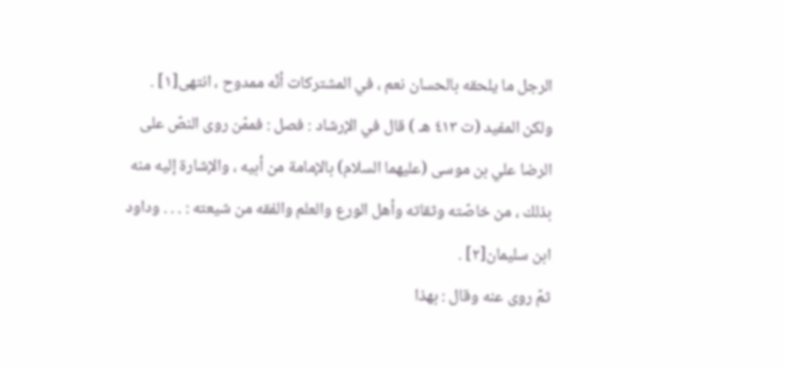الرجل ما يلحقه بالحسان نعم ، في المشتركات أنّه ممدوح ، انتهى[١] .
ولكن المفيد (ت ٤١٣ هـ ) قال في الإرشاد : فصل : فممّن روى النصّ على الرضا علي بن موسى (عليهما السلام) بالإمامة من أبيه ، والإشارة إليه منه بذلك ، من خاصّته وثقاته وأهل الورع والعلم والفقه من شيعته : . . . وداود ابن سليمان[٢] .
ثمّ روى عنه وقال : بهذا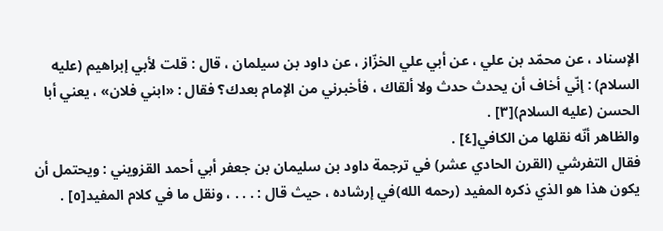الإسناد ، عن محمّد بن علي ، عن أبي علي الخزّاز ، عن داود بن سيلمان ، قال : قلت لأبي إبراهيم (عليه السلام) : إنّي أخاف أن يحدث حدث ولا ألقاك ، فأخبرني من الإمام بعدك؟ فقال : «ابني فلان» ، يعني أبا الحسن (عليه السلام)[٣] .
والظاهر أنّه نقلها من الكافي[٤] .
فقال التفرشي (القرن الحادي عشر) في ترجمة داود بن سليمان بن جعفر أبي أحمد القزويني : ويحتمل أن يكون هذا هو الذي ذكره المفيد (رحمه الله)في إرشاده ، حيث قال : . . . ، ونقل ما في كلام المفيد[٥] .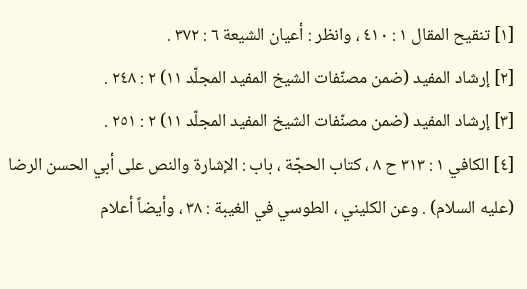[١] تنقيح المقال ١ : ٤١٠ ، وانظر : أعيان الشيعة ٦ : ٣٧٢ .
[٢] إرشاد المفيد (ضمن مصنّفات الشيخ المفيد المجلّد ١١) ٢ : ٢٤٨ .
[٣] إرشاد المفيد (ضمن مصنّفات الشيخ المفيد المجلّد ١١) ٢ : ٢٥١ .
[٤] الكافي ١ : ٣١٣ ح ٨ ، كتاب الحجّة ، باب : الإشارة والنص على أبي الحسن الرضا (عليه السلام) . وعن الكليني ، الطوسي في الغيبة : ٣٨ ، وأيضاً أعلام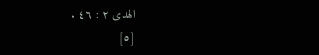الهدى ٢ : ٤٦ .
[٥]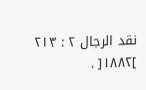نقد الرجال ٢ : ٢١٣ ]١٨٨٢[ .